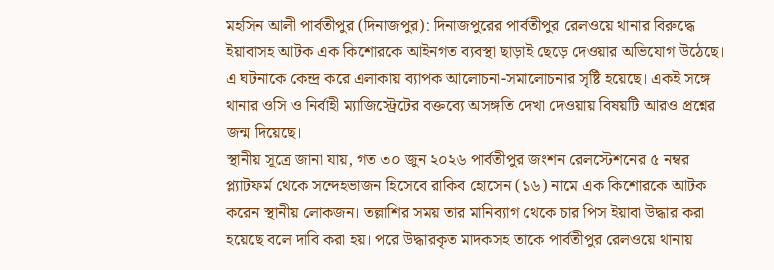মহসিন আলী পার্বতীপুর (দিনাজপুর): দিনাজপুরের পার্বতীপুর রেলওয়ে থানার বিরুদ্ধে ইয়াবাসহ আটক এক কিশোরকে আইনগত ব্যবস্থা ছাড়াই ছেড়ে দেওয়ার অভিযোগ উঠেছে। এ ঘটনাকে কেন্দ্র করে এলাকায় ব্যাপক আলোচনা-সমালোচনার সৃষ্টি হয়েছে। একই সঙ্গে থানার ওসি ও নির্বাহী ম্যাজিস্ট্রেটের বক্তব্যে অসঙ্গতি দেখা দেওয়ায় বিষয়টি আরও প্রশ্নের জন্ম দিয়েছে।
স্থানীয় সূত্রে জানা যায়, গত ৩০ জুন ২০২৬ পার্বতীপুর জংশন রেলস্টেশনের ৫ নম্বর প্ল্যাটফর্ম থেকে সন্দেহভাজন হিসেবে রাকিব হোসেন (১৬) নামে এক কিশোরকে আটক করেন স্থানীয় লোকজন। তল্লাশির সময় তার মানিব্যাগ থেকে চার পিস ইয়াবা উদ্ধার করা হয়েছে বলে দাবি করা হয়। পরে উদ্ধারকৃত মাদকসহ তাকে পার্বতীপুর রেলওয়ে থানায়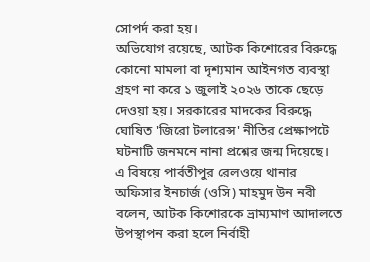সোপর্দ করা হয়।
অভিযোগ রয়েছে, আটক কিশোরের বিরুদ্ধে কোনো মামলা বা দৃশ্যমান আইনগত ব্যবস্থা গ্রহণ না করে ১ জুলাই ২০২৬ তাকে ছেড়ে দেওয়া হয়। সরকারের মাদকের বিরুদ্ধে ঘোষিত 'জিরো টলারেন্স' নীতির প্রেক্ষাপটে ঘটনাটি জনমনে নানা প্রশ্নের জন্ম দিয়েছে।
এ বিষয়ে পার্বতীপুর রেলওয়ে থানার অফিসার ইনচার্জ (ওসি) মাহমুদ উন নবী বলেন, আটক কিশোরকে ভ্রাম্যমাণ আদালতে উপস্থাপন করা হলে নির্বাহী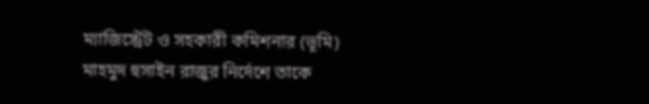ম্যাজিস্ট্রেট ও সহকারী কমিশনার (ভূমি) মাহমুদ হুসাইন রাজুর নির্দেশে তাকে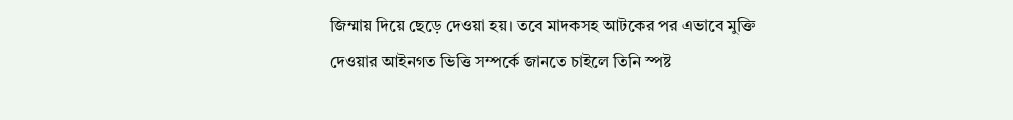জিম্মায় দিয়ে ছেড়ে দেওয়া হয়। তবে মাদকসহ আটকের পর এভাবে মুক্তি দেওয়ার আইনগত ভিত্তি সম্পর্কে জানতে চাইলে তিনি স্পষ্ট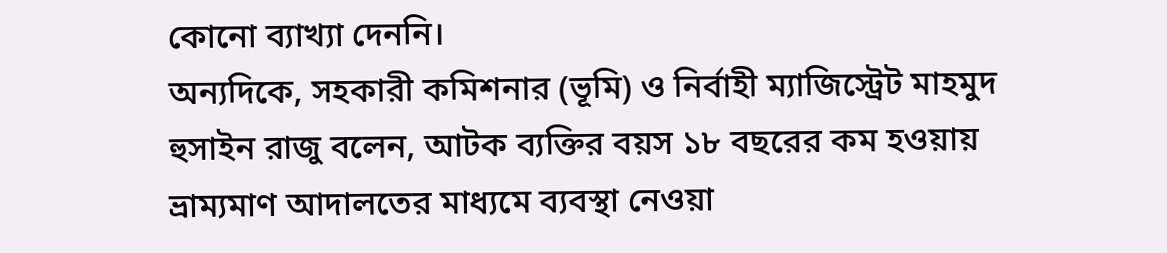কোনো ব্যাখ্যা দেননি।
অন্যদিকে, সহকারী কমিশনার (ভূমি) ও নির্বাহী ম্যাজিস্ট্রেট মাহমুদ হুসাইন রাজু বলেন, আটক ব্যক্তির বয়স ১৮ বছরের কম হওয়ায় ভ্রাম্যমাণ আদালতের মাধ্যমে ব্যবস্থা নেওয়া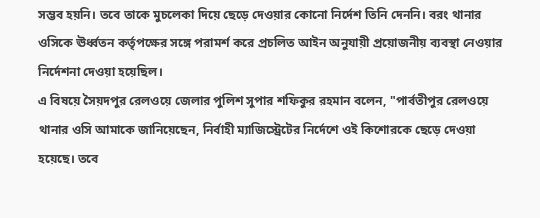সম্ভব হয়নি। তবে তাকে মুচলেকা দিয়ে ছেড়ে দেওয়ার কোনো নির্দেশ তিনি দেননি। বরং থানার ওসিকে ঊর্ধ্বতন কর্তৃপক্ষের সঙ্গে পরামর্শ করে প্রচলিত আইন অনুযায়ী প্রয়োজনীয় ব্যবস্থা নেওয়ার নির্দেশনা দেওয়া হয়েছিল।
এ বিষয়ে সৈয়দপুর রেলওয়ে জেলার পুলিশ সুপার শফিকুর রহমান বলেন, "পার্বতীপুর রেলওয়ে থানার ওসি আমাকে জানিয়েছেন, নির্বাহী ম্যাজিস্ট্রেটের নির্দেশে ওই কিশোরকে ছেড়ে দেওয়া হয়েছে। তবে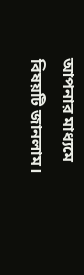আপনার মাধ্যমে বিষয়টি জানলাম।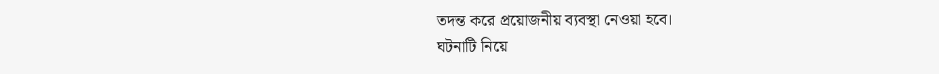তদন্ত করে প্রয়োজনীয় ব্যবস্থা নেওয়া হবে।
ঘটনাটি নিয়ে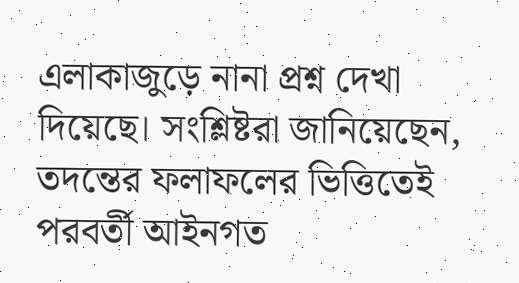এলাকাজুড়ে নানা প্রশ্ন দেখা দিয়েছে। সংশ্লিষ্টরা জানিয়েছেন, তদন্তের ফলাফলের ভিত্তিতেই পরবর্তী আইনগত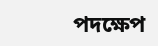পদক্ষেপ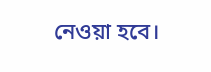নেওয়া হবে।